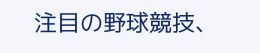注目の野球競技、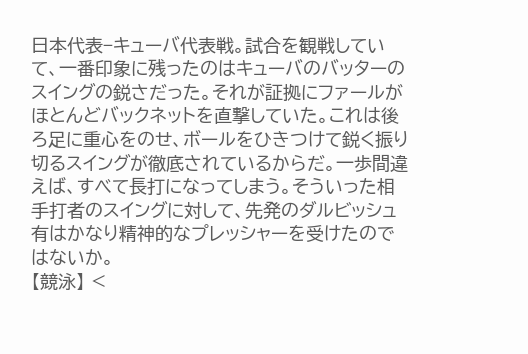日本代表−キューバ代表戦。試合を観戦していて、一番印象に残ったのはキューバのバッターのスイングの鋭さだった。それが証拠にファールがほとんどバックネットを直撃していた。これは後ろ足に重心をのせ、ボールをひきつけて鋭く振り切るスイングが徹底されているからだ。一歩間違えば、すべて長打になってしまう。そういった相手打者のスイングに対して、先発のダルビッシュ有はかなり精神的なプレッシャーを受けたのではないか。
【競泳】 <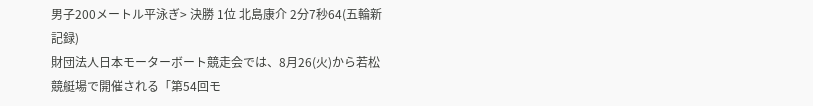男子200メートル平泳ぎ> 決勝 1位 北島康介 2分7秒64(五輪新記録)
財団法人日本モーターボート競走会では、8月26(火)から若松競艇場で開催される「第54回モ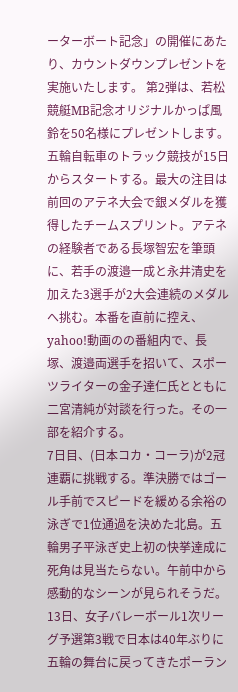ーターボート記念」の開催にあたり、カウントダウンプレゼントを実施いたします。 第2弾は、若松競艇MB記念オリジナルかっぱ風鈴を50名様にプレゼントします。
五輪自転車のトラック競技が15日からスタートする。最大の注目は前回のアテネ大会で銀メダルを獲得したチームスプリント。アテネの経験者である長塚智宏を筆頭に、若手の渡邉一成と永井清史を加えた3選手が2大会連続のメダルへ挑む。本番を直前に控え、yahoo!動画のの番組内で、長塚、渡邉両選手を招いて、スポーツライターの金子達仁氏とともに二宮清純が対談を行った。その一部を紹介する。
7日目、(日本コカ・コーラ)が2冠連覇に挑戦する。準決勝ではゴール手前でスピードを緩める余裕の泳ぎで1位通過を決めた北島。五輪男子平泳ぎ史上初の快挙達成に死角は見当たらない。午前中から感動的なシーンが見られそうだ。
13日、女子バレーボール1次リーグ予選第3戦で日本は40年ぶりに五輪の舞台に戻ってきたポーラン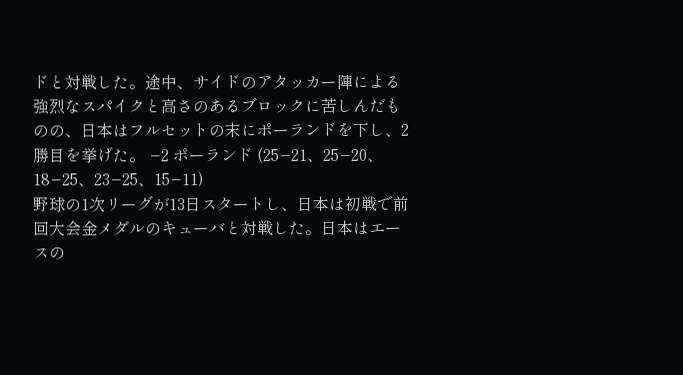ドと対戦した。途中、サイドのアタッカー陣による強烈なスパイクと高さのあるブロックに苦しんだものの、日本はフルセットの末にポーランドを下し、2勝目を挙げた。 −2 ポーランド (25−21、25−20、18−25、23−25、15−11)
野球の1次リーグが13日スタートし、日本は初戦で前回大会金メダルのキューバと対戦した。日本はエースの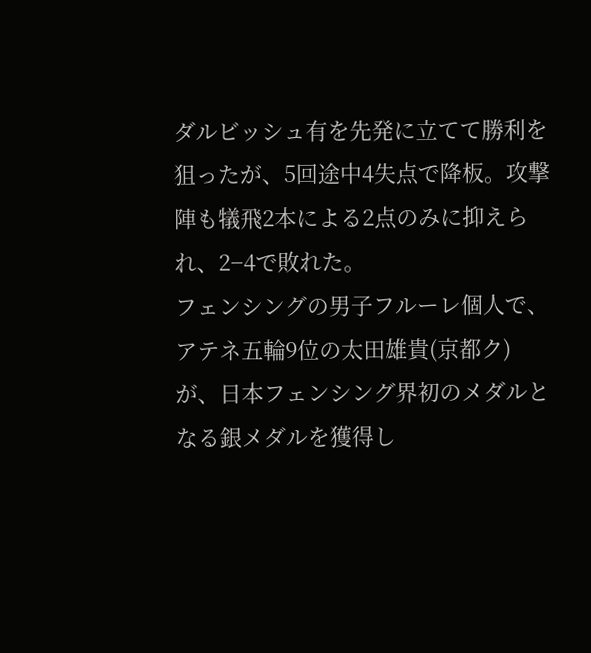ダルビッシュ有を先発に立てて勝利を狙ったが、5回途中4失点で降板。攻撃陣も犠飛2本による2点のみに抑えられ、2−4で敗れた。
フェンシングの男子フルーレ個人で、アテネ五輪9位の太田雄貴(京都ク)が、日本フェンシング界初のメダルとなる銀メダルを獲得し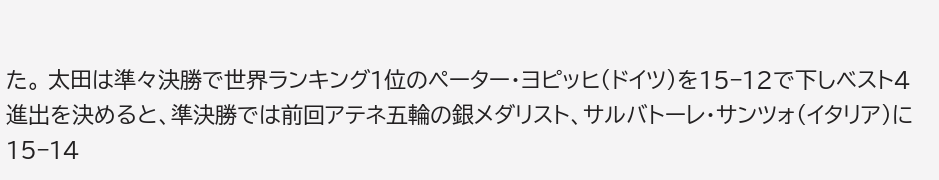た。 太田は準々決勝で世界ランキング1位のペーター・ヨピッヒ(ドイツ)を15−12で下しベスト4進出を決めると、準決勝では前回アテネ五輪の銀メダリスト、サルバトーレ・サンツォ(イタリア)に15−14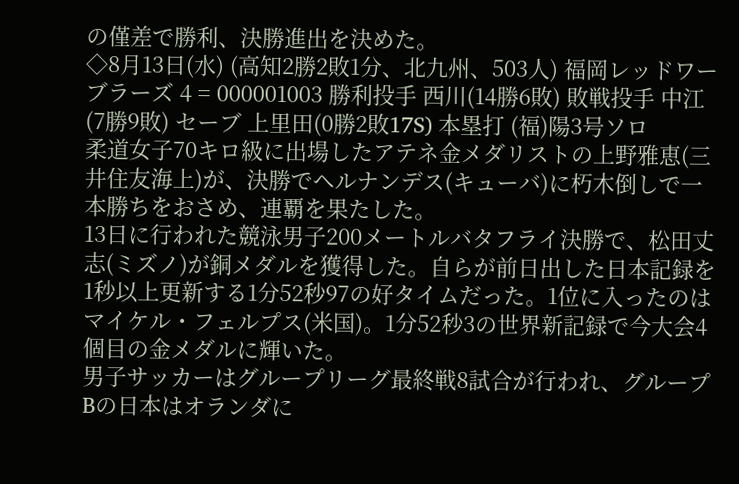の僅差で勝利、決勝進出を決めた。
◇8月13日(水) (高知2勝2敗1分、北九州、503人) 福岡レッドワーブラーズ 4 = 000001003 勝利投手 西川(14勝6敗) 敗戦投手 中江(7勝9敗) セーブ 上里田(0勝2敗17S) 本塁打 (福)陽3号ソロ
柔道女子70キロ級に出場したアテネ金メダリストの上野雅恵(三井住友海上)が、決勝でヘルナンデス(キューバ)に朽木倒しで一本勝ちをおさめ、連覇を果たした。
13日に行われた競泳男子200メートルバタフライ決勝で、松田丈志(ミズノ)が銅メダルを獲得した。自らが前日出した日本記録を1秒以上更新する1分52秒97の好タイムだった。1位に入ったのはマイケル・フェルプス(米国)。1分52秒3の世界新記録で今大会4個目の金メダルに輝いた。
男子サッカーはグループリーグ最終戦8試合が行われ、グループBの日本はオランダに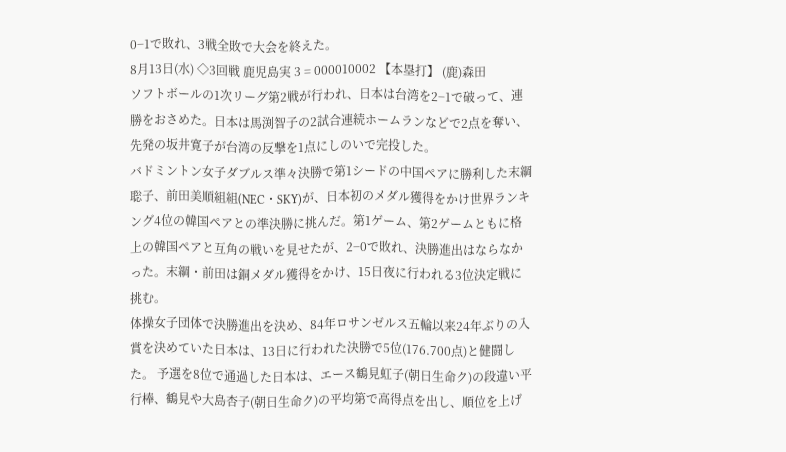0−1で敗れ、3戦全敗で大会を終えた。
8月13日(水) ◇3回戦 鹿児島実 3 = 000010002 【本塁打】 (鹿)森田
ソフトボールの1次リーグ第2戦が行われ、日本は台湾を2−1で破って、連勝をおさめた。日本は馬渕智子の2試合連続ホームランなどで2点を奪い、先発の坂井寛子が台湾の反撃を1点にしのいで完投した。
バドミントン女子ダブルス準々決勝で第1シードの中国ペアに勝利した末綱聡子、前田美順組組(NEC・SKY)が、日本初のメダル獲得をかけ世界ランキング4位の韓国ペアとの準決勝に挑んだ。第1ゲーム、第2ゲームともに格上の韓国ペアと互角の戦いを見せたが、2−0で敗れ、決勝進出はならなかった。末綱・前田は銅メダル獲得をかけ、15日夜に行われる3位決定戦に挑む。
体操女子団体で決勝進出を決め、84年ロサンゼルス五輪以来24年ぶりの入賞を決めていた日本は、13日に行われた決勝で5位(176.700点)と健闘した。 予選を8位で通過した日本は、エース鶴見虹子(朝日生命ク)の段違い平行棒、鶴見や大島杏子(朝日生命ク)の平均第で高得点を出し、順位を上げ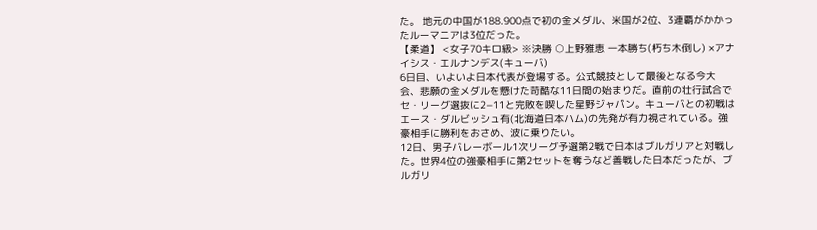た。 地元の中国が188.900点で初の金メダル、米国が2位、3連覇がかかったルーマニアは3位だった。
【柔道】 <女子70キロ級> ※決勝 ○上野雅恵 一本勝ち(朽ち木倒し) ×アナイシス・エルナンデス(キューバ)
6日目、いよいよ日本代表が登場する。公式競技として最後となる今大会、悲願の金メダルを懸けた苛酷な11日間の始まりだ。直前の壮行試合でセ・リーグ選抜に2−11と完敗を喫した星野ジャパン。キューバとの初戦はエース・ダルビッシュ有(北海道日本ハム)の先発が有力視されている。強豪相手に勝利をおさめ、波に乗りたい。
12日、男子バレーボール1次リーグ予選第2戦で日本はブルガリアと対戦した。世界4位の強豪相手に第2セットを奪うなど善戦した日本だったが、ブルガリ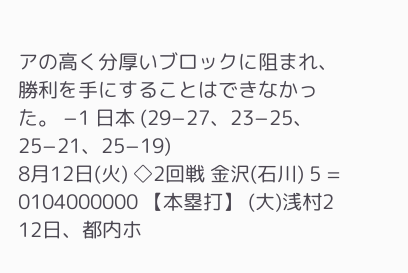アの高く分厚いブロックに阻まれ、勝利を手にすることはできなかった。 −1 日本 (29−27、23−25、25−21、25−19)
8月12日(火) ◇2回戦 金沢(石川) 5 = 0104000000 【本塁打】 (大)浅村2
12日、都内ホ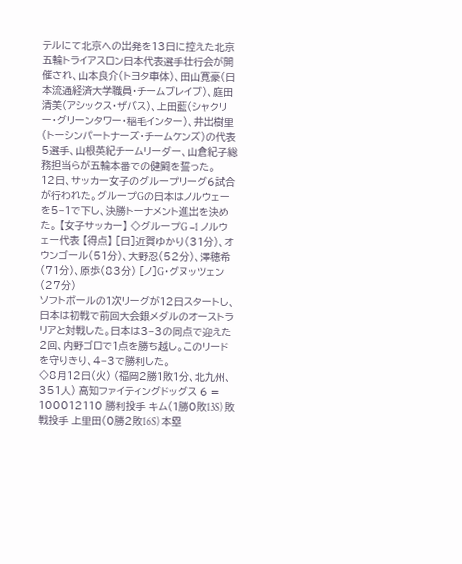テルにて北京への出発を13日に控えた北京五輪トライアスロン日本代表選手壮行会が開催され、山本良介(トヨタ車体)、田山寛豪(日本流通経済大学職員・チームブレイブ)、庭田清美(アシックス・ザバス)、上田藍(シャクリー・グリーンタワー・稲毛インター)、井出樹里(トーシンパートナーズ・チームケンズ)の代表5選手、山根英紀チームリーダー、山倉紀子総務担当らが五輪本番での健闘を誓った。
12日、サッカー女子のグループリーグ6試合が行われた。グループGの日本はノルウェーを5−1で下し、決勝トーナメント進出を決めた。 【女子サッカー】 ◇グループG −1 ノルウェー代表 【得点】 [日]近賀ゆかり(31分)、オウンゴール(51分)、大野忍(52分)、澤穂希(71分)、原歩(83分) [ノ]G・グヌッツェン(27分)
ソフトボールの1次リーグが12日スタートし、日本は初戦で前回大会銀メダルのオーストラリアと対戦した。日本は3−3の同点で迎えた2回、内野ゴロで1点を勝ち越し。このリードを守りきり、4−3で勝利した。
◇8月12日(火) (福岡2勝1敗1分、北九州、351人) 高知ファイティングドッグス 6 = 100012110 勝利投手 キム(1勝0敗13S) 敗戦投手 上里田(0勝2敗16S) 本塁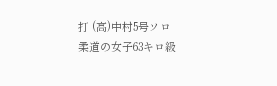打 (高)中村5号ソロ
柔道の女子63キロ級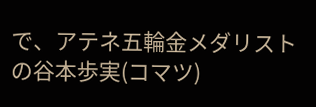で、アテネ五輪金メダリストの谷本歩実(コマツ)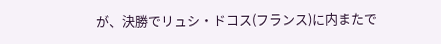が、決勝でリュシ・ドコス(フランス)に内またで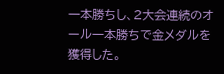一本勝ちし、2大会連続のオール一本勝ちで金メダルを獲得した。